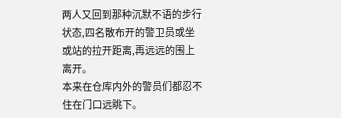两人又回到那种沉默不语的步行状态,四名散布开的警卫员或坐或站的拉开距离,再远远的围上离开。
本来在仓库内外的警员们都忍不住在门口远眺下。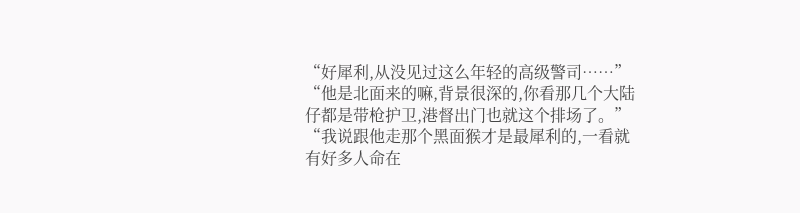“好犀利,从没见过这么年轻的高级警司……”
“他是北面来的嘛,背景很深的,你看那几个大陆仔都是带枪护卫,港督出门也就这个排场了。”
“我说跟他走那个黑面猴才是最犀利的,一看就有好多人命在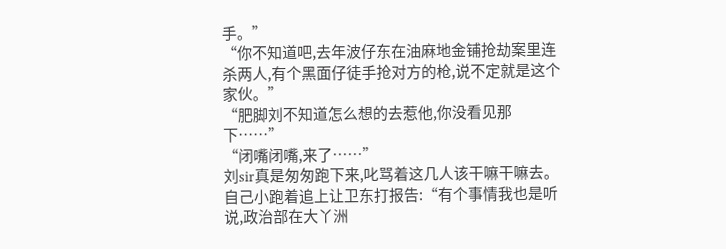手。”
“你不知道吧,去年波仔东在油麻地金铺抢劫案里连杀两人,有个黑面仔徒手抢对方的枪,说不定就是这个家伙。”
“肥脚刘不知道怎么想的去惹他,你没看见那下……”
“闭嘴闭嘴,来了……”
刘sir真是匆匆跑下来,叱骂着这几人该干嘛干嘛去。
自己小跑着追上让卫东打报告:“有个事情我也是听说,政治部在大丫洲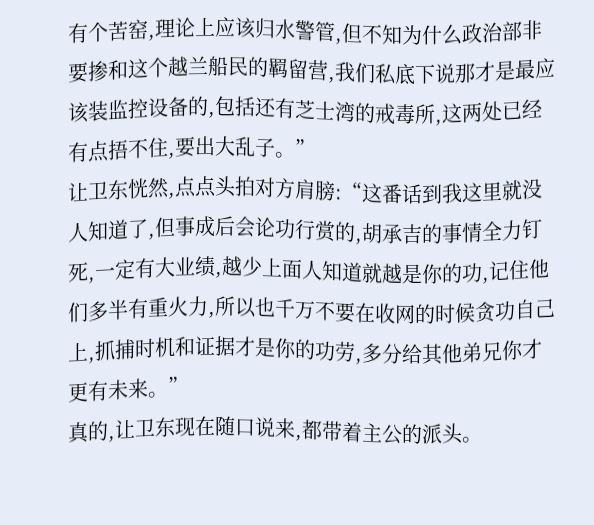有个苦窑,理论上应该归水警管,但不知为什么政治部非要掺和这个越兰船民的羁留营,我们私底下说那才是最应该装监控设备的,包括还有芝士湾的戒毒所,这两处已经有点捂不住,要出大乱子。”
让卫东恍然,点点头拍对方肩膀:“这番话到我这里就没人知道了,但事成后会论功行赏的,胡承吉的事情全力钉死,一定有大业绩,越少上面人知道就越是你的功,记住他们多半有重火力,所以也千万不要在收网的时候贪功自己上,抓捕时机和证据才是你的功劳,多分给其他弟兄你才更有未来。”
真的,让卫东现在随口说来,都带着主公的派头。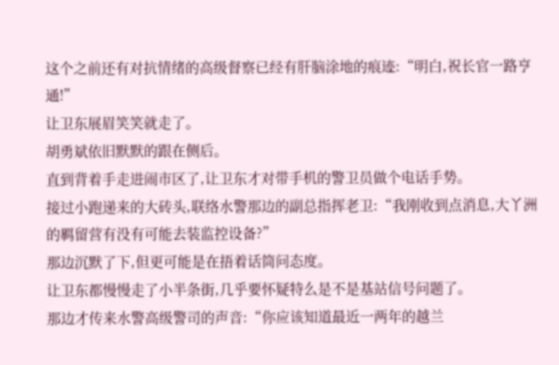这个之前还有对抗情绪的高级督察已经有肝脑涂地的痕迹:“明白,祝长官一路亨通!”
让卫东展眉笑笑就走了。
胡勇斌依旧默默的跟在侧后。
直到背着手走进闹市区了,让卫东才对带手机的警卫员做个电话手势。
接过小跑递来的大砖头,联络水警那边的副总指挥老卫:“我刚收到点消息,大丫洲的羁留营有没有可能去装监控设备?”
那边沉默了下,但更可能是在捂着话筒问态度。
让卫东都慢慢走了小半条街,几乎要怀疑特么是不是基站信号问题了。
那边才传来水警高级警司的声音:“你应该知道最近一两年的越兰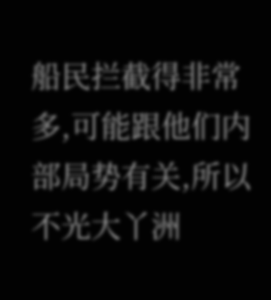船民拦截得非常多,可能跟他们内部局势有关,所以不光大丫洲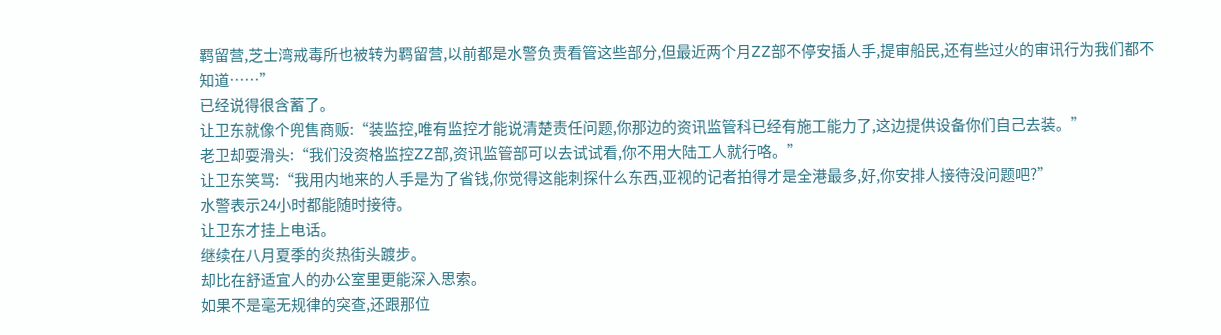羁留营,芝士湾戒毒所也被转为羁留营,以前都是水警负责看管这些部分,但最近两个月ZZ部不停安插人手,提审船民,还有些过火的审讯行为我们都不知道……”
已经说得很含蓄了。
让卫东就像个兜售商贩:“装监控,唯有监控才能说清楚责任问题,你那边的资讯监管科已经有施工能力了,这边提供设备你们自己去装。”
老卫却耍滑头:“我们没资格监控ZZ部,资讯监管部可以去试试看,你不用大陆工人就行咯。”
让卫东笑骂:“我用内地来的人手是为了省钱,你觉得这能刺探什么东西,亚视的记者拍得才是全港最多,好,你安排人接待没问题吧?”
水警表示24小时都能随时接待。
让卫东才挂上电话。
继续在八月夏季的炎热街头踱步。
却比在舒适宜人的办公室里更能深入思索。
如果不是毫无规律的突查,还跟那位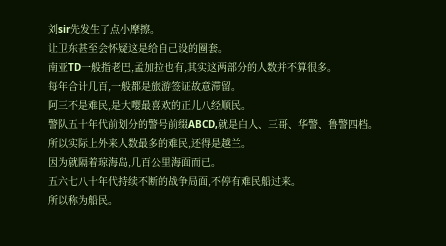刘sir先发生了点小摩擦。
让卫东甚至会怀疑这是给自己设的圈套。
南亚TD一般指老巴,孟加拉也有,其实这两部分的人数并不算很多。
每年合计几百,一般都是旅游签证故意滞留。
阿三不是难民,是大嘤最喜欢的正儿八经顺民。
警队五十年代前划分的警号前缀ABCD,就是白人、三哥、华警、鲁警四档。
所以实际上外来人数最多的难民,还得是越兰。
因为就隔着琼海岛,几百公里海面而已。
五六七八十年代持续不断的战争局面,不停有难民船过来。
所以称为船民。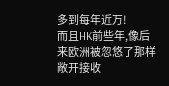多到每年近万!
而且HK前些年,像后来欧洲被忽悠了那样敞开接收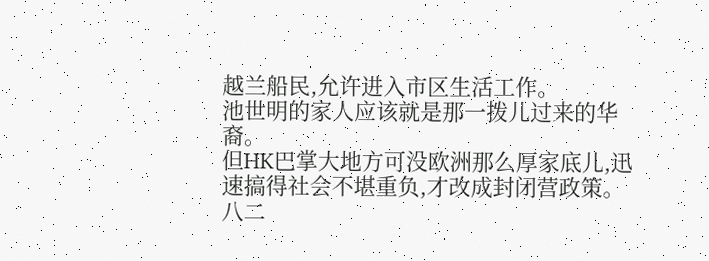越兰船民,允许进入市区生活工作。
池世明的家人应该就是那一拨儿过来的华裔。
但HK巴掌大地方可没欧洲那么厚家底儿,迅速搞得社会不堪重负,才改成封闭营政策。
八二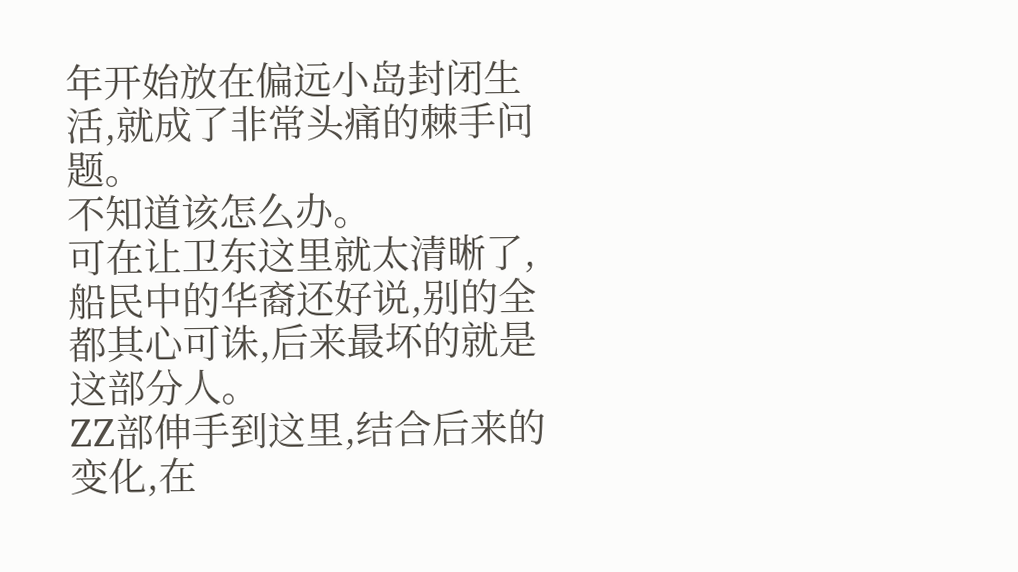年开始放在偏远小岛封闭生活,就成了非常头痛的棘手问题。
不知道该怎么办。
可在让卫东这里就太清晰了,船民中的华裔还好说,别的全都其心可诛,后来最坏的就是这部分人。
ZZ部伸手到这里,结合后来的变化,在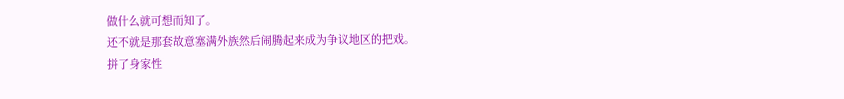做什么就可想而知了。
还不就是那套故意塞满外族然后闹腾起来成为争议地区的把戏。
拼了身家性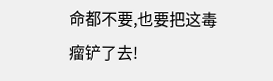命都不要,也要把这毒瘤铲了去!